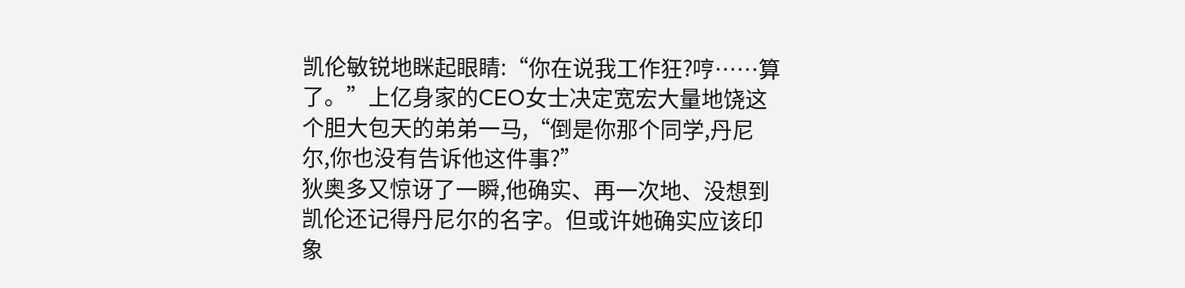凯伦敏锐地眯起眼睛:“你在说我工作狂?哼……算了。”上亿身家的CEO女士决定宽宏大量地饶这个胆大包天的弟弟一马,“倒是你那个同学,丹尼尔,你也没有告诉他这件事?”
狄奥多又惊讶了一瞬,他确实、再一次地、没想到凯伦还记得丹尼尔的名字。但或许她确实应该印象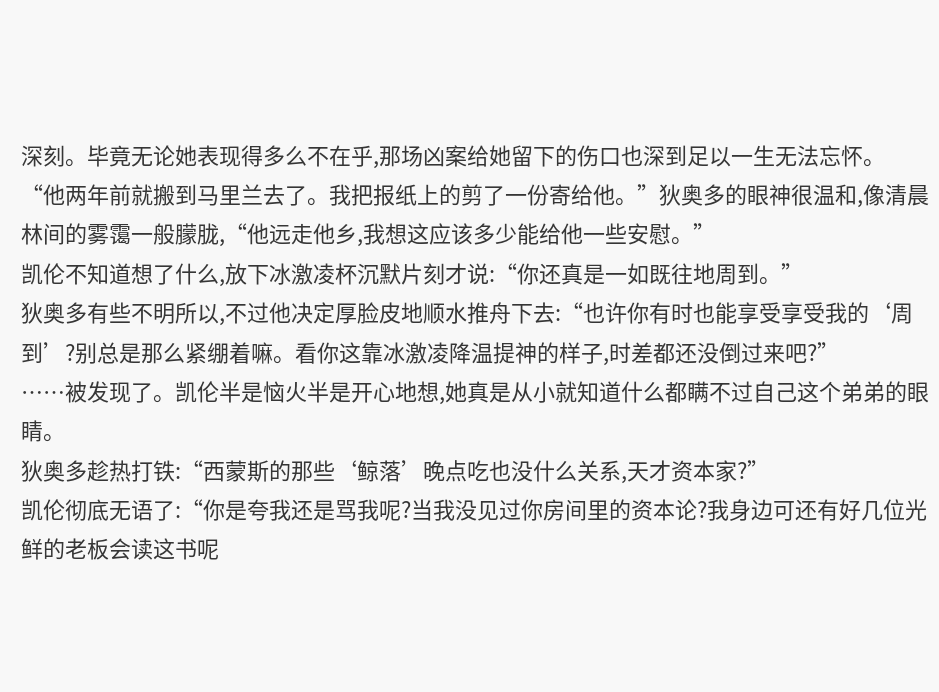深刻。毕竟无论她表现得多么不在乎,那场凶案给她留下的伤口也深到足以一生无法忘怀。
“他两年前就搬到马里兰去了。我把报纸上的剪了一份寄给他。”狄奥多的眼神很温和,像清晨林间的雾霭一般朦胧,“他远走他乡,我想这应该多少能给他一些安慰。”
凯伦不知道想了什么,放下冰激凌杯沉默片刻才说:“你还真是一如既往地周到。”
狄奥多有些不明所以,不过他决定厚脸皮地顺水推舟下去:“也许你有时也能享受享受我的‘周到’?别总是那么紧绷着嘛。看你这靠冰激凌降温提神的样子,时差都还没倒过来吧?”
……被发现了。凯伦半是恼火半是开心地想,她真是从小就知道什么都瞒不过自己这个弟弟的眼睛。
狄奥多趁热打铁:“西蒙斯的那些‘鲸落’晚点吃也没什么关系,天才资本家?”
凯伦彻底无语了:“你是夸我还是骂我呢?当我没见过你房间里的资本论?我身边可还有好几位光鲜的老板会读这书呢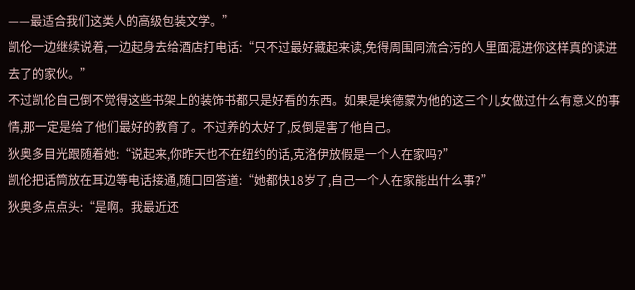——最适合我们这类人的高级包装文学。”
凯伦一边继续说着,一边起身去给酒店打电话:“只不过最好藏起来读,免得周围同流合污的人里面混进你这样真的读进去了的家伙。”
不过凯伦自己倒不觉得这些书架上的装饰书都只是好看的东西。如果是埃德蒙为他的这三个儿女做过什么有意义的事情,那一定是给了他们最好的教育了。不过养的太好了,反倒是害了他自己。
狄奥多目光跟随着她:“说起来,你昨天也不在纽约的话,克洛伊放假是一个人在家吗?”
凯伦把话筒放在耳边等电话接通,随口回答道:“她都快18岁了,自己一个人在家能出什么事?”
狄奥多点点头:“是啊。我最近还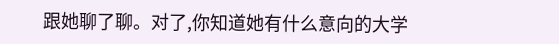跟她聊了聊。对了,你知道她有什么意向的大学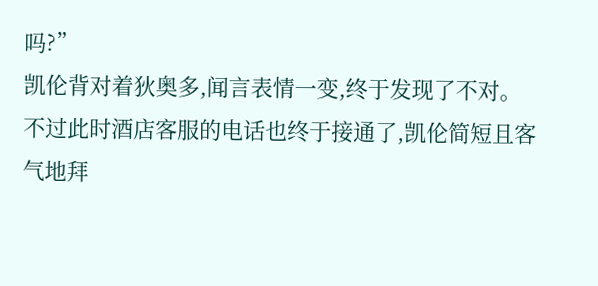吗?”
凯伦背对着狄奥多,闻言表情一变,终于发现了不对。不过此时酒店客服的电话也终于接通了,凯伦简短且客气地拜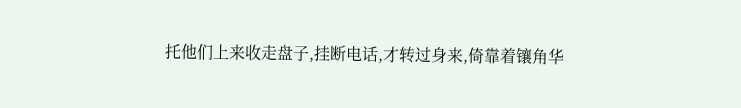托他们上来收走盘子,挂断电话,才转过身来,倚靠着镶角华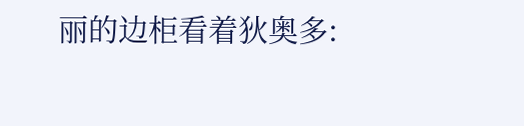丽的边柜看着狄奥多: